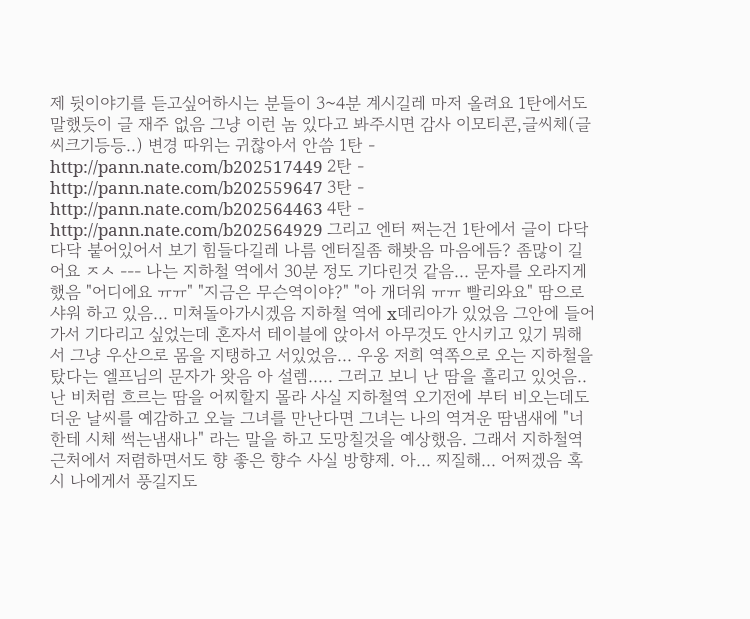제 뒷이야기를 듣고싶어하시는 분들이 3~4분 계시길레 마저 올려요 1탄에서도 말했듯이 글 재주 없음 그냥 이런 놈 있다고 봐주시면 감사 이모티콘,글씨체(글씨크기등등..) 변경 따위는 귀찮아서 안씀 1탄 - http://pann.nate.com/b202517449 2탄 - http://pann.nate.com/b202559647 3탄 - http://pann.nate.com/b202564463 4탄 - http://pann.nate.com/b202564929 그리고 엔터 쩌는건 1탄에서 글이 다닥다닥 붙어있어서 보기 힘들다길레 나름 엔터질좀 해봣음 마음에듬? 좀많이 길어요 ㅈㅅ --- 나는 지하철 역에서 30분 정도 기다린것 같음... 문자를 오라지게 했음 "어디에요 ㅠㅠ" "지금은 무슨역이야?" "아 개더워 ㅠㅠ 빨리와요" 땀으로 샤워 하고 있음... 미쳐돌아가시겠음 지하철 역에 x데리아가 있었음 그안에 들어가서 기다리고 싶었는데 혼자서 테이블에 앉아서 아무것도 안시키고 있기 뭐해서 그냥 우산으로 몸을 지탱하고 서있었음... 우옹 저희 역쪽으로 오는 지하철을 탔다는 엘프님의 문자가 왓음 아 설렘..... 그러고 보니 난 땀을 흘리고 있엇음.. 난 비처럼 흐르는 땀을 어찌할지 몰라 사실 지하철역 오기전에 부터 비오는데도 더운 날씨를 예감하고 오늘 그녀를 만난다면 그녀는 나의 역겨운 땀냄새에 "너한테 시체 썩는냄새나" 라는 말을 하고 도망칠것을 예상했음. 그래서 지하철역 근처에서 저렴하면서도 향 좋은 향수 사실 방향제. 아... 찌질해... 어쩌겠음 혹시 나에게서 풍길지도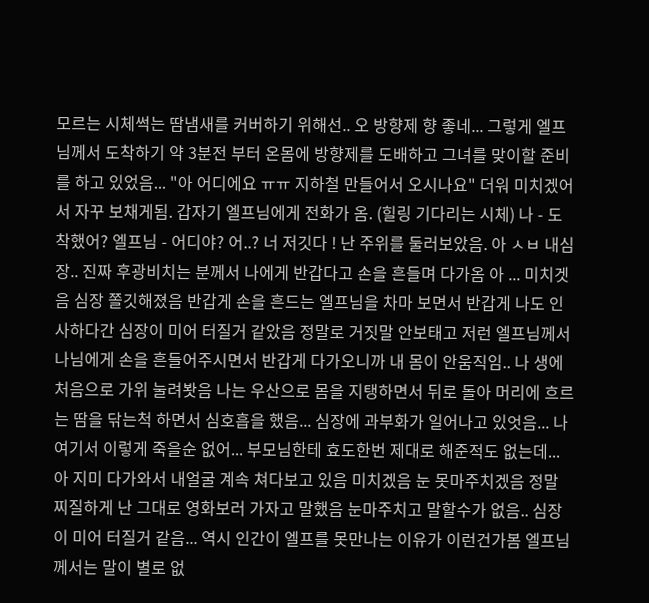모르는 시체썩는 땀냄새를 커버하기 위해선.. 오 방향제 향 좋네... 그렇게 엘프님께서 도착하기 약 3분전 부터 온몸에 방향제를 도배하고 그녀를 맞이할 준비를 하고 있었음... "아 어디에요 ㅠㅠ 지하철 만들어서 오시나요" 더워 미치겠어서 자꾸 보채게됨. 갑자기 엘프님에게 전화가 옴. (힐링 기다리는 시체) 나 - 도착했어? 엘프님 - 어디야? 어..? 너 저깃다 ! 난 주위를 둘러보았음. 아 ㅅㅂ 내심장.. 진짜 후광비치는 분께서 나에게 반갑다고 손을 흔들며 다가옴 아 ... 미치겟음 심장 쫄깃해졌음 반갑게 손을 흔드는 엘프님을 차마 보면서 반갑게 나도 인사하다간 심장이 미어 터질거 같았음 정말로 거짓말 안보태고 저런 엘프님께서 나님에게 손을 흔들어주시면서 반갑게 다가오니까 내 몸이 안움직임.. 나 생에 처음으로 가위 눌려봣음 나는 우산으로 몸을 지탱하면서 뒤로 돌아 머리에 흐르는 땀을 닦는척 하면서 심호흡을 했음... 심장에 과부화가 일어나고 있엇음... 나 여기서 이렇게 죽을순 없어... 부모님한테 효도한번 제대로 해준적도 없는데... 아 지미 다가와서 내얼굴 계속 쳐다보고 있음 미치겠음 눈 못마주치겠음 정말 찌질하게 난 그대로 영화보러 가자고 말했음 눈마주치고 말할수가 없음.. 심장이 미어 터질거 같음... 역시 인간이 엘프를 못만나는 이유가 이런건가봄 엘프님께서는 말이 별로 없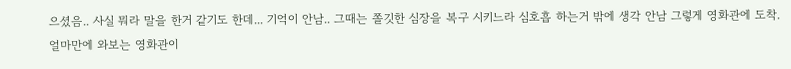으셨음.. 사실 뭐라 말을 한거 같기도 한데... 기억이 안남.. 그때는 쫄깃한 심장을 복구 시키느라 심호흡 하는거 밖에 생각 안남 그렇게 영화관에 도착. 얼마만에 와보는 영화관이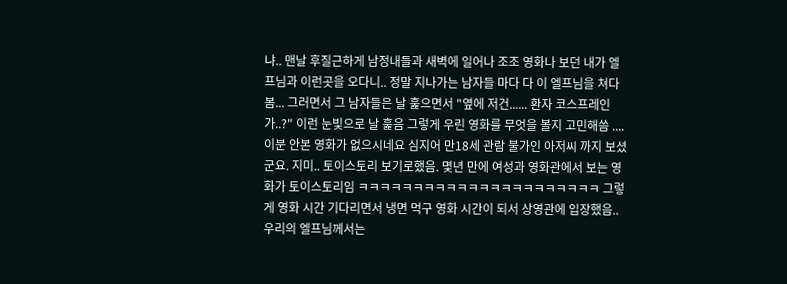냐.. 맨날 후질근하게 남정내들과 새벽에 일어나 조조 영화나 보던 내가 엘프님과 이런곳을 오다니.. 정말 지나가는 남자들 마다 다 이 엘프님을 쳐다봄... 그러면서 그 남자들은 날 훑으면서 "옆에 저건...... 환자 코스프레인가..?" 이런 눈빛으로 날 훑음 그렇게 우린 영화를 무엇을 볼지 고민해씀 .... 이분 안본 영화가 없으시네요 심지어 만18세 관람 불가인 아저씨 까지 보셨군요. 지미.. 토이스토리 보기로했음. 몇년 만에 여성과 영화관에서 보는 영화가 토이스토리임 ㅋㅋㅋㅋㅋㅋㅋㅋㅋㅋㅋㅋㅋㅋㅋㅋㅋㅋㅋㅋㅋㅋ 그렇게 영화 시간 기다리면서 냉면 먹구 영화 시간이 되서 상영관에 입장했음.. 우리의 엘프님께서는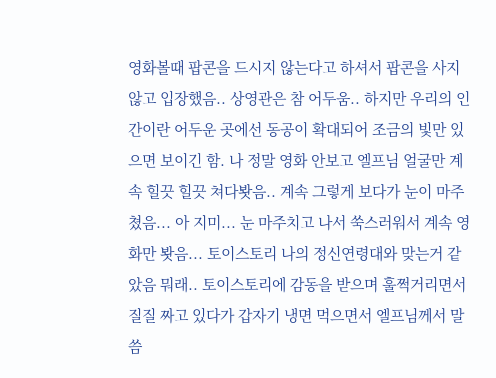영화볼때 팝콘을 드시지 않는다고 하셔서 팝콘을 사지 않고 입장했음.. 상영관은 참 어두움.. 하지만 우리의 인간이란 어두운 곳에선 동공이 확대되어 조금의 빛만 있으면 보이긴 함. 나 정말 영화 안보고 엘프님 얼굴만 계속 힐끗 힐끗 쳐다봣음.. 계속 그렇게 보다가 눈이 마주쳤음... 아 지미... 눈 마주치고 나서 쑥스러워서 계속 영화만 봣음... 토이스토리 나의 정신연령대와 맞는거 같았음 뭐래.. 토이스토리에 감동을 받으며 훌쩍거리면서 질질 짜고 있다가 갑자기 냉면 먹으면서 엘프님께서 말씀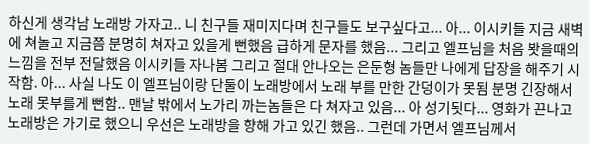하신게 생각남 노래방 가자고.. 니 친구들 재미지다며 친구들도 보구싶다고... 아... 이시키들 지금 새벽에 쳐놀고 지금쯤 분명히 쳐자고 있을게 뻔했음 급하게 문자를 했음... 그리고 엘프님을 처음 봣을때의 느낌을 전부 전달했음 이시키들 자나봄 그리고 절대 안나오는 은둔형 놈들만 나에게 답장을 해주기 시작함. 아... 사실 나도 이 엘프님이랑 단둘이 노래방에서 노래 부를 만한 간덩이가 못됨 분명 긴장해서 노래 못부를게 뻔함.. 맨날 밖에서 노가리 까는놈들은 다 쳐자고 있음... 아 성기됫다... 영화가 끈나고 노래방은 가기로 했으니 우선은 노래방을 향해 가고 있긴 했음.. 그런데 가면서 엘프님께서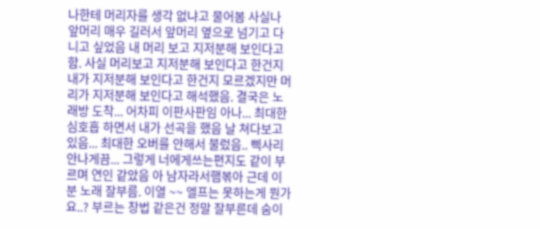나한테 머리자를 생각 없냐고 물어봄 사실나 앞머리 매우 길러서 앞머리 옆으로 넘기고 다니고 싶었음 내 머리 보고 지저분해 보인다고함. 사실 머리보고 지저분해 보인다고 한건지 내가 지저분해 보인다고 한건지 모르겠지만 머리가 지저분해 보인다고 해석했음. 결국은 노래방 도착... 어차피 이판사판임 아나... 최대한 심호흡 하면서 내가 선곡을 했음 날 쳐다보고 있음... 최대한 오버를 안해서 불렀음.. 삑사리 안나게끔... 그렇게 너에게쓰는편지도 같이 부르며 연인 같았음 아 남자라서햄볶아 근데 이분 노래 잘부름. 이열 ~~ 엘프는 못하는게 뭔가요..? 부르는 창법 같은건 정말 잘부른데 숨이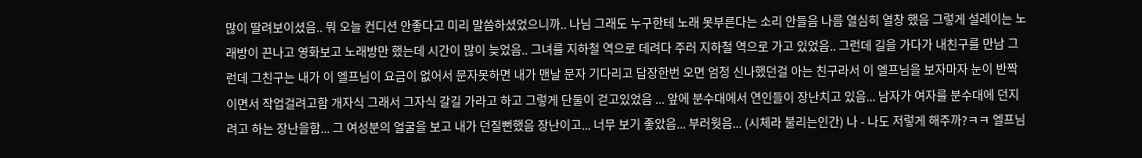많이 딸려보이셨음.. 뭐 오늘 컨디션 안좋다고 미리 말씀하셨었으니까.. 나님 그래도 누구한테 노래 못부른다는 소리 안들음 나름 열심히 열창 했음 그렇게 설레이는 노래방이 끈나고 영화보고 노래방만 했는데 시간이 많이 늦었음.. 그녀를 지하철 역으로 데려다 주러 지하철 역으로 가고 있었음.. 그런데 길을 가다가 내친구를 만남 그런데 그친구는 내가 이 엘프님이 요금이 없어서 문자못하면 내가 맨날 문자 기다리고 답장한번 오면 엄청 신나했던걸 아는 친구라서 이 엘프님을 보자마자 눈이 반짝이면서 작업걸려고함 개자식 그래서 그자식 갈길 가라고 하고 그렇게 단둘이 걷고있었음 ... 앞에 분수대에서 연인들이 장난치고 있음... 남자가 여자를 분수대에 던지려고 하는 장난을함... 그 여성분의 얼굴을 보고 내가 던질뻔했음 장난이고... 너무 보기 좋았음... 부러웟음... (시체라 불리는인간) 나 - 나도 저렇게 해주까?ㅋㅋ 엘프님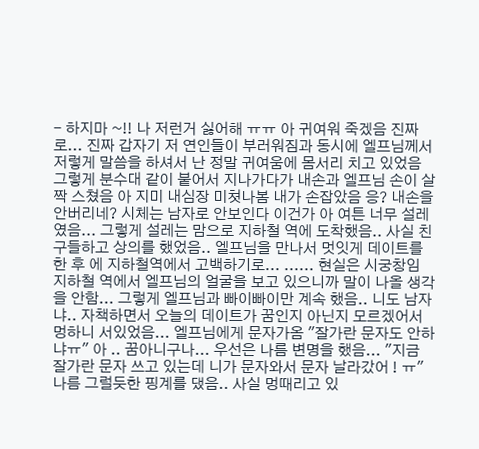- 하지마 ~!! 나 저런거 싫어해 ㅠㅠ 아 귀여워 죽겠음 진짜로... 진짜 갑자기 저 연인들이 부러워짐과 동시에 엘프님께서 저렇게 말씀을 하셔서 난 정말 귀여움에 몸서리 치고 있었음 그렇게 분수대 같이 붙어서 지나가다가 내손과 엘프님 손이 살짝 스쳤음 아 지미 내심장 미쳣나봄 내가 손잡았음 응? 내손을 안버리네? 시체는 남자로 안보인다 이건가 아 여튼 너무 설레였음... 그렇게 설레는 맘으로 지하철 역에 도착했음.. 사실 친구들하고 상의를 했었음.. 엘프님을 만나서 멋잇게 데이트를 한 후 에 지하철역에서 고백하기로... ...... 현실은 시궁창임 지하철 역에서 엘프님의 얼굴을 보고 있으니까 말이 나올 생각을 안함... 그렇게 엘프님과 빠이빠이만 계속 했음.. 니도 남자냐.. 자책하면서 오늘의 데이트가 꿈인지 아닌지 모르겠어서 멍하니 서있었음... 엘프님에게 문자가옴 "잘가란 문자도 안하냐ㅠ" 아 .. 꿈아니구나... 우선은 나름 변명을 했음... "지금 잘가란 문자 쓰고 있는데 니가 문자와서 문자 날라갔어 ! ㅠ" 나름 그럴듯한 핑계를 댔음.. 사실 멍때리고 있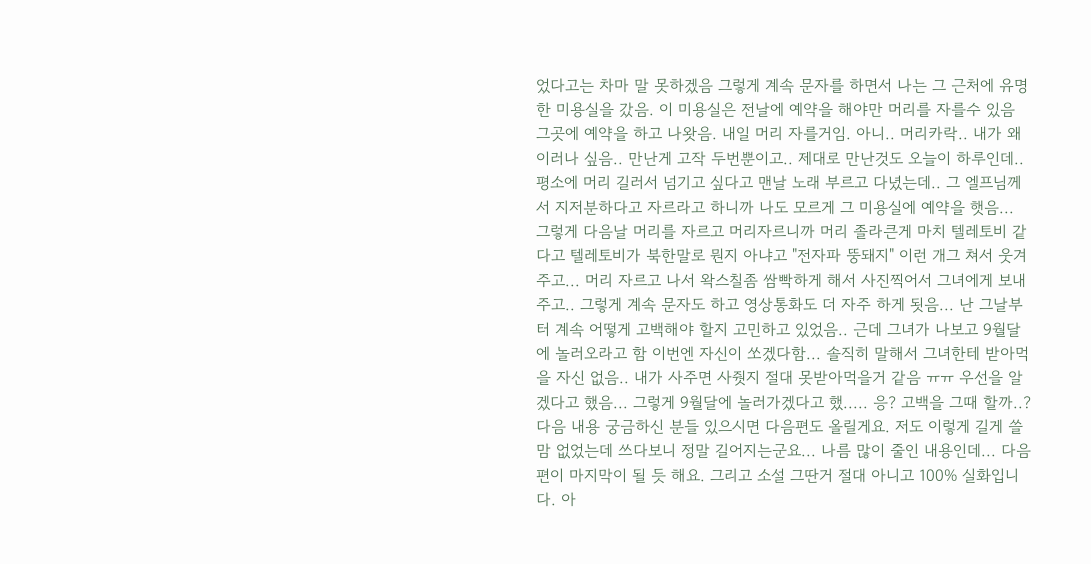었다고는 차마 말 못하겠음 그렇게 계속 문자를 하면서 나는 그 근처에 유명한 미용실을 갔음. 이 미용실은 전날에 예약을 해야만 머리를 자를수 있음 그곳에 예약을 하고 나왓음. 내일 머리 자를거임. 아니.. 머리카락.. 내가 왜 이러나 싶음.. 만난게 고작 두번뿐이고.. 제대로 만난것도 오늘이 하루인데.. 평소에 머리 길러서 넘기고 싶다고 맨날 노래 부르고 다녔는데.. 그 엘프님께서 지저분하다고 자르라고 하니까 나도 모르게 그 미용실에 예약을 햇음... 그렇게 다음날 머리를 자르고 머리자르니까 머리 졸라큰게 마치 텔레토비 같다고 텔레토비가 북한말로 뭔지 아냐고 "전자파 뚱돼지" 이런 개그 쳐서 웃겨주고... 머리 자르고 나서 왁스칠좀 쌈빡하게 해서 사진찍어서 그녀에게 보내주고.. 그렇게 계속 문자도 하고 영상통화도 더 자주 하게 됫음... 난 그날부터 계속 어떻게 고백해야 할지 고민하고 있었음.. 근데 그녀가 나보고 9월달에 놀러오라고 함 이번엔 자신이 쏘겠다함... 솔직히 말해서 그녀한테 받아먹을 자신 없음.. 내가 사주면 사줫지 절대 못받아먹을거 같음 ㅠㅠ 우선을 알겠다고 했음... 그렇게 9월달에 놀러가겠다고 했..... 응? 고백을 그때 할까..? 다음 내용 궁금하신 분들 있으시면 다음편도 올릴게요. 저도 이렇게 길게 쓸맘 없었는데 쓰다보니 정말 길어지는군요... 나름 많이 줄인 내용인데... 다음편이 마지막이 될 듯 해요. 그리고 소설 그딴거 절대 아니고 100% 실화입니다. 아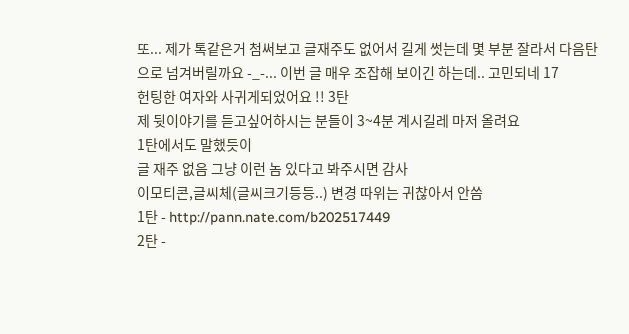또... 제가 톡같은거 첨써보고 글재주도 없어서 길게 썻는데 몇 부분 잘라서 다음탄으로 넘겨버릴까요 -_-... 이번 글 매우 조잡해 보이긴 하는데.. 고민되네 17
헌팅한 여자와 사귀게되었어요 !! 3탄
제 뒷이야기를 듣고싶어하시는 분들이 3~4분 계시길레 마저 올려요
1탄에서도 말했듯이
글 재주 없음 그냥 이런 놈 있다고 봐주시면 감사
이모티콘,글씨체(글씨크기등등..) 변경 따위는 귀찮아서 안씀
1탄 - http://pann.nate.com/b202517449
2탄 -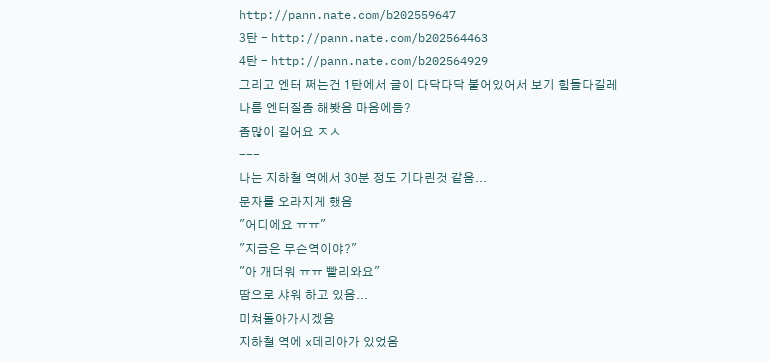http://pann.nate.com/b202559647
3탄 - http://pann.nate.com/b202564463
4탄 - http://pann.nate.com/b202564929
그리고 엔터 쩌는건 1탄에서 글이 다닥다닥 붙어있어서 보기 힘들다길레
나름 엔터질좀 해봣음 마음에듬?
좀많이 길어요 ㅈㅅ
---
나는 지하철 역에서 30분 정도 기다린것 같음...
문자를 오라지게 했음
"어디에요 ㅠㅠ"
"지금은 무슨역이야?"
"아 개더워 ㅠㅠ 빨리와요"
땀으로 샤워 하고 있음...
미쳐돌아가시겠음
지하철 역에 x데리아가 있었음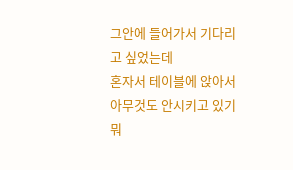그안에 들어가서 기다리고 싶었는데
혼자서 테이블에 앉아서 아무것도 안시키고 있기 뭐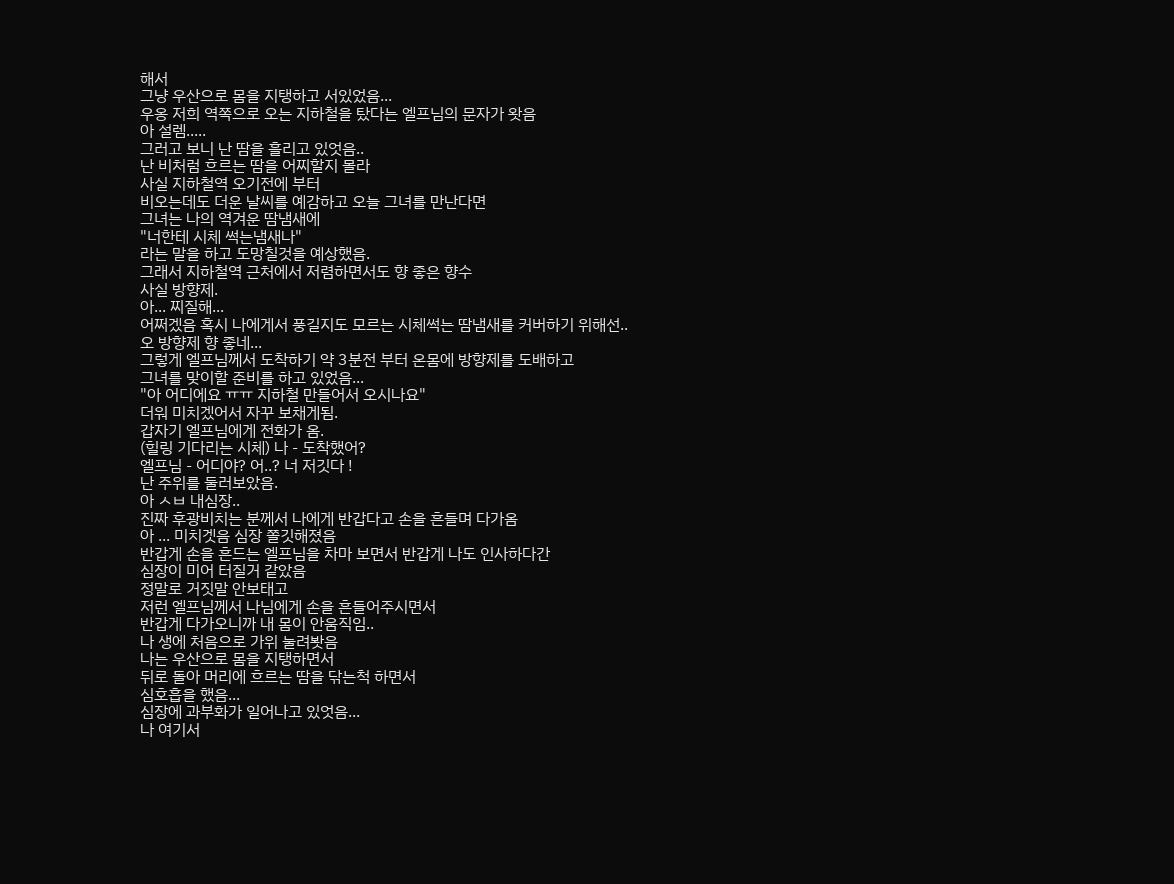해서
그냥 우산으로 몸을 지탱하고 서있었음...
우옹 저희 역쪽으로 오는 지하철을 탔다는 엘프님의 문자가 왓음
아 설렘.....
그러고 보니 난 땀을 흘리고 있엇음..
난 비처럼 흐르는 땀을 어찌할지 몰라
사실 지하철역 오기전에 부터
비오는데도 더운 날씨를 예감하고 오늘 그녀를 만난다면
그녀는 나의 역겨운 땀냄새에
"너한테 시체 썩는냄새나"
라는 말을 하고 도망칠것을 예상했음.
그래서 지하철역 근처에서 저렴하면서도 향 좋은 향수
사실 방향제.
아... 찌질해...
어쩌겠음 혹시 나에게서 풍길지도 모르는 시체썩는 땀냄새를 커버하기 위해선..
오 방향제 향 좋네...
그렇게 엘프님께서 도착하기 약 3분전 부터 온몸에 방향제를 도배하고
그녀를 맞이할 준비를 하고 있었음...
"아 어디에요 ㅠㅠ 지하철 만들어서 오시나요"
더워 미치겠어서 자꾸 보채게됨.
갑자기 엘프님에게 전화가 옴.
(힐링 기다리는 시체) 나 - 도착했어?
엘프님 - 어디야? 어..? 너 저깃다 !
난 주위를 둘러보았음.
아 ㅅㅂ 내심장..
진짜 후광비치는 분께서 나에게 반갑다고 손을 흔들며 다가옴
아 ... 미치겟음 심장 쫄깃해졌음
반갑게 손을 흔드는 엘프님을 차마 보면서 반갑게 나도 인사하다간
심장이 미어 터질거 같았음
정말로 거짓말 안보태고
저런 엘프님께서 나님에게 손을 흔들어주시면서
반갑게 다가오니까 내 몸이 안움직임..
나 생에 처음으로 가위 눌려봣음
나는 우산으로 몸을 지탱하면서
뒤로 돌아 머리에 흐르는 땀을 닦는척 하면서
심호흡을 했음...
심장에 과부화가 일어나고 있엇음...
나 여기서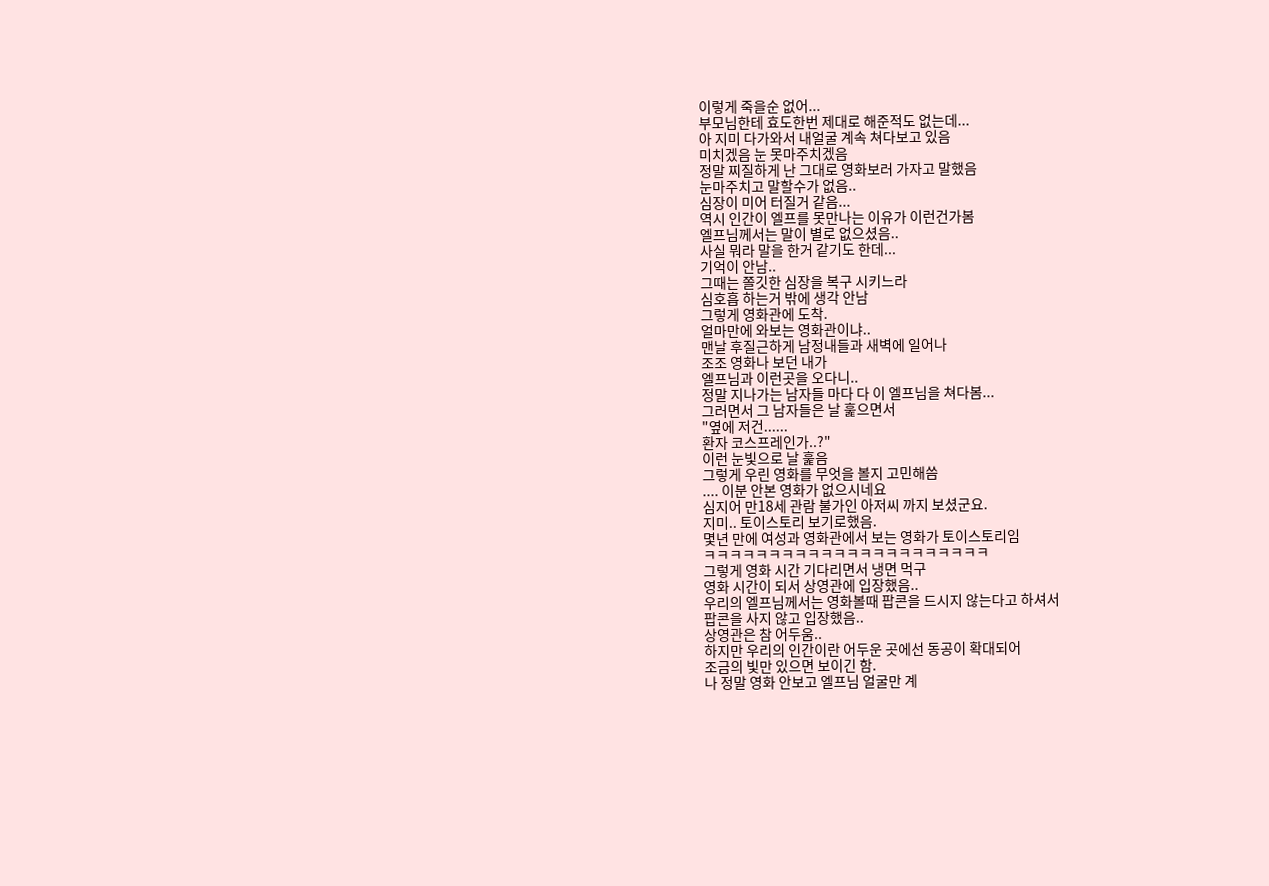이렇게 죽을순 없어...
부모님한테 효도한번 제대로 해준적도 없는데...
아 지미 다가와서 내얼굴 계속 쳐다보고 있음
미치겠음 눈 못마주치겠음
정말 찌질하게 난 그대로 영화보러 가자고 말했음
눈마주치고 말할수가 없음..
심장이 미어 터질거 같음...
역시 인간이 엘프를 못만나는 이유가 이런건가봄
엘프님께서는 말이 별로 없으셨음..
사실 뭐라 말을 한거 같기도 한데...
기억이 안남..
그때는 쫄깃한 심장을 복구 시키느라
심호흡 하는거 밖에 생각 안남
그렇게 영화관에 도착.
얼마만에 와보는 영화관이냐..
맨날 후질근하게 남정내들과 새벽에 일어나
조조 영화나 보던 내가
엘프님과 이런곳을 오다니..
정말 지나가는 남자들 마다 다 이 엘프님을 쳐다봄...
그러면서 그 남자들은 날 훑으면서
"옆에 저건......
환자 코스프레인가..?"
이런 눈빛으로 날 훑음
그렇게 우린 영화를 무엇을 볼지 고민해씀
.... 이분 안본 영화가 없으시네요
심지어 만18세 관람 불가인 아저씨 까지 보셨군요.
지미.. 토이스토리 보기로했음.
몇년 만에 여성과 영화관에서 보는 영화가 토이스토리임
ㅋㅋㅋㅋㅋㅋㅋㅋㅋㅋㅋㅋㅋㅋㅋㅋㅋㅋㅋㅋㅋㅋ
그렇게 영화 시간 기다리면서 냉면 먹구
영화 시간이 되서 상영관에 입장했음..
우리의 엘프님께서는 영화볼때 팝콘을 드시지 않는다고 하셔서
팝콘을 사지 않고 입장했음..
상영관은 참 어두움..
하지만 우리의 인간이란 어두운 곳에선 동공이 확대되어
조금의 빛만 있으면 보이긴 함.
나 정말 영화 안보고 엘프님 얼굴만 계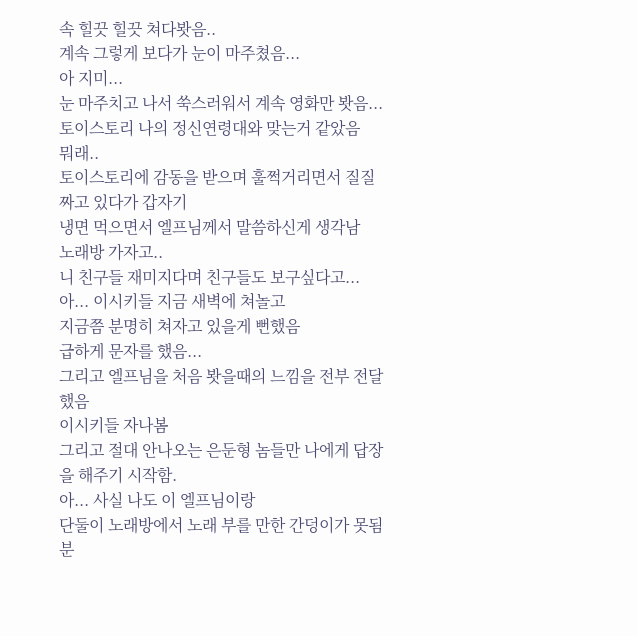속 힐끗 힐끗 쳐다봣음..
계속 그렇게 보다가 눈이 마주쳤음...
아 지미...
눈 마주치고 나서 쑥스러워서 계속 영화만 봣음...
토이스토리 나의 정신연령대와 맞는거 같았음
뭐래..
토이스토리에 감동을 받으며 훌쩍거리면서 질질 짜고 있다가 갑자기
냉면 먹으면서 엘프님께서 말씀하신게 생각남
노래방 가자고..
니 친구들 재미지다며 친구들도 보구싶다고...
아... 이시키들 지금 새벽에 쳐놀고
지금쯤 분명히 쳐자고 있을게 뻔했음
급하게 문자를 했음...
그리고 엘프님을 처음 봣을때의 느낌을 전부 전달했음
이시키들 자나봄
그리고 절대 안나오는 은둔형 놈들만 나에게 답장을 해주기 시작함.
아... 사실 나도 이 엘프님이랑
단둘이 노래방에서 노래 부를 만한 간덩이가 못됨
분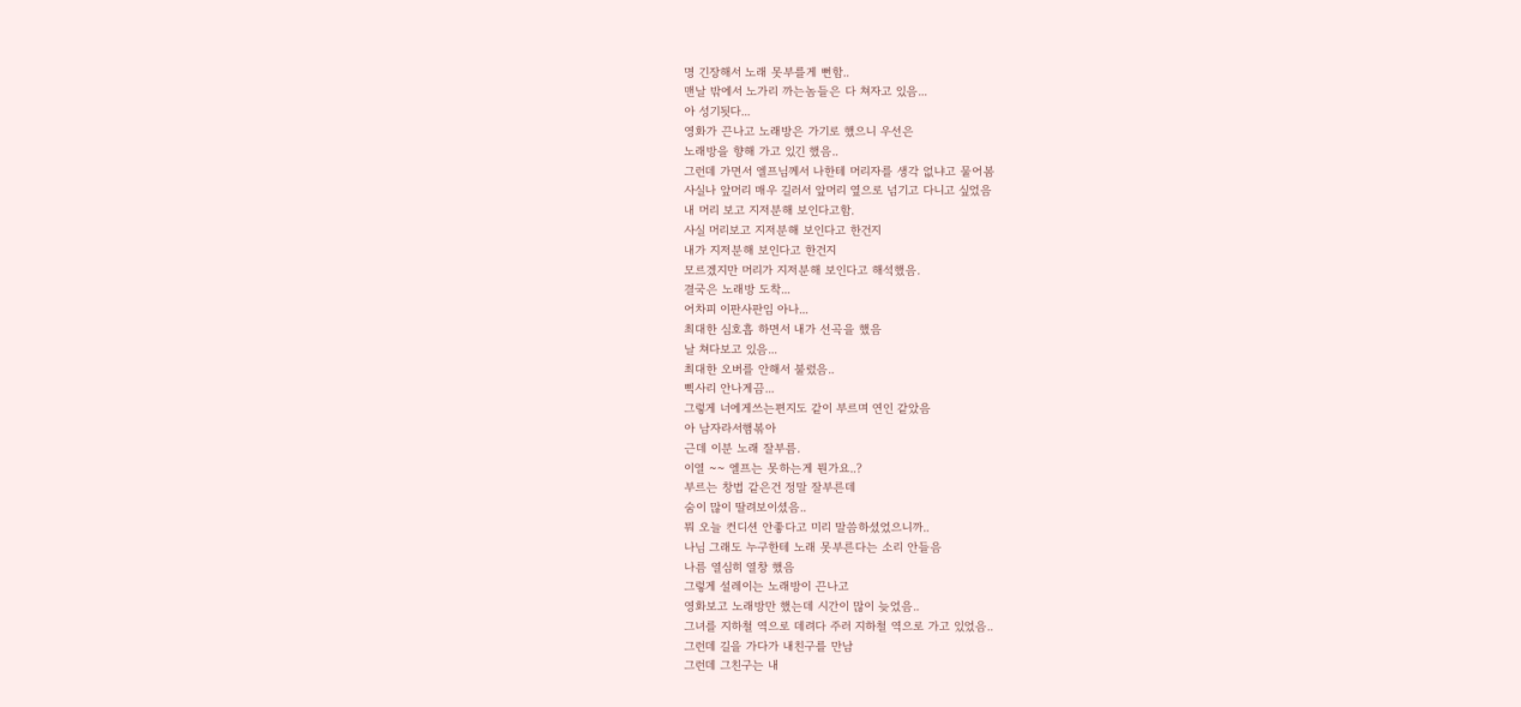명 긴장해서 노래 못부를게 뻔함..
맨날 밖에서 노가리 까는놈들은 다 쳐자고 있음...
아 성기됫다...
영화가 끈나고 노래방은 가기로 했으니 우선은
노래방을 향해 가고 있긴 했음..
그런데 가면서 엘프님께서 나한테 머리자를 생각 없냐고 물어봄
사실나 앞머리 매우 길러서 앞머리 옆으로 넘기고 다니고 싶었음
내 머리 보고 지저분해 보인다고함.
사실 머리보고 지저분해 보인다고 한건지
내가 지저분해 보인다고 한건지
모르겠지만 머리가 지저분해 보인다고 해석했음.
결국은 노래방 도착...
어차피 이판사판임 아나...
최대한 심호흡 하면서 내가 선곡을 했음
날 쳐다보고 있음...
최대한 오버를 안해서 불렀음..
삑사리 안나게끔...
그렇게 너에게쓰는편지도 같이 부르며 연인 같았음
아 남자라서햄볶아
근데 이분 노래 잘부름.
이열 ~~ 엘프는 못하는게 뭔가요..?
부르는 창법 같은건 정말 잘부른데
숨이 많이 딸려보이셨음..
뭐 오늘 컨디션 안좋다고 미리 말씀하셨었으니까..
나님 그래도 누구한테 노래 못부른다는 소리 안들음
나름 열심히 열창 했음
그렇게 설레이는 노래방이 끈나고
영화보고 노래방만 했는데 시간이 많이 늦었음..
그녀를 지하철 역으로 데려다 주러 지하철 역으로 가고 있었음..
그런데 길을 가다가 내친구를 만남
그런데 그친구는 내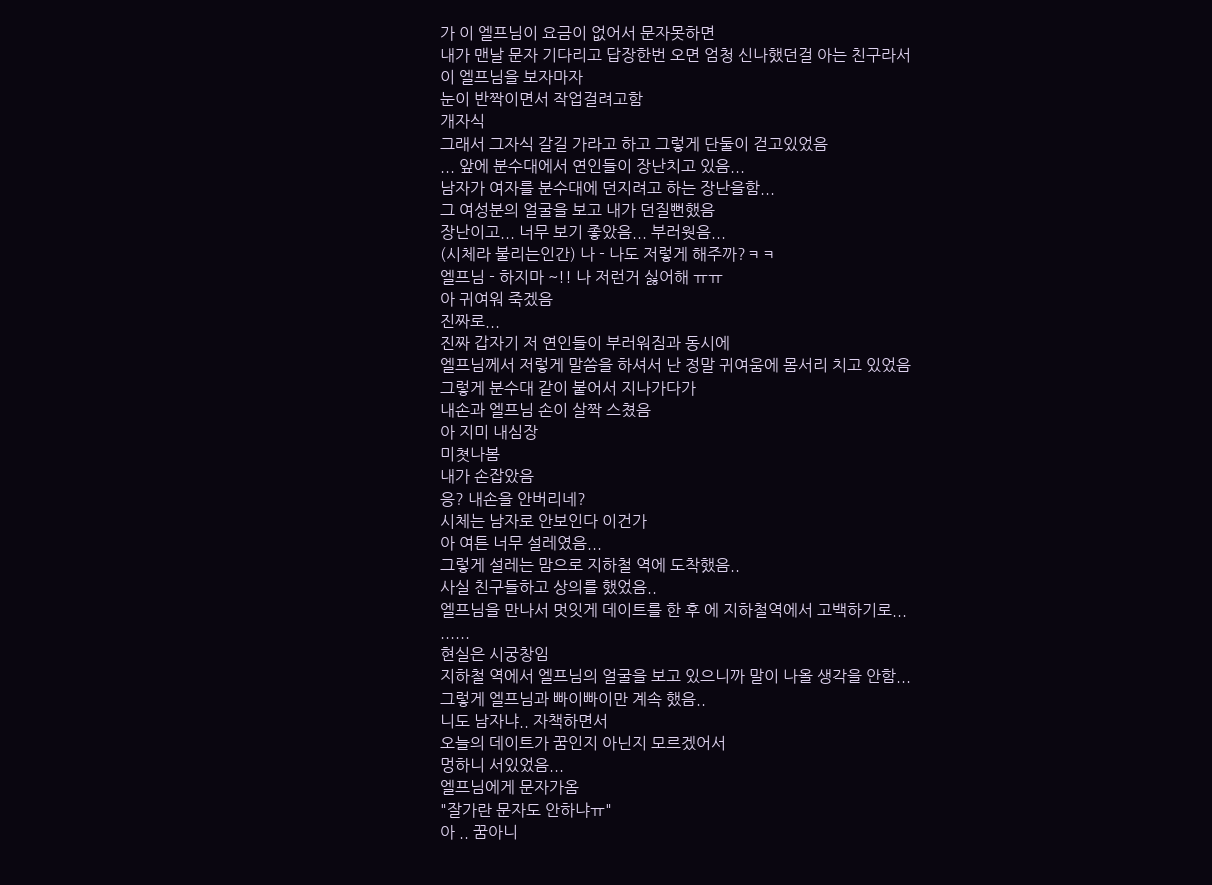가 이 엘프님이 요금이 없어서 문자못하면
내가 맨날 문자 기다리고 답장한번 오면 엄청 신나했던걸 아는 친구라서
이 엘프님을 보자마자
눈이 반짝이면서 작업걸려고함
개자식
그래서 그자식 갈길 가라고 하고 그렇게 단둘이 걷고있었음
... 앞에 분수대에서 연인들이 장난치고 있음...
남자가 여자를 분수대에 던지려고 하는 장난을함...
그 여성분의 얼굴을 보고 내가 던질뻔했음
장난이고... 너무 보기 좋았음... 부러웟음...
(시체라 불리는인간) 나 - 나도 저렇게 해주까?ㅋㅋ
엘프님 - 하지마 ~!! 나 저런거 싫어해 ㅠㅠ
아 귀여워 죽겠음
진짜로...
진짜 갑자기 저 연인들이 부러워짐과 동시에
엘프님께서 저렇게 말씀을 하셔서 난 정말 귀여움에 몸서리 치고 있었음
그렇게 분수대 같이 붙어서 지나가다가
내손과 엘프님 손이 살짝 스쳤음
아 지미 내심장
미쳣나봄
내가 손잡았음
응? 내손을 안버리네?
시체는 남자로 안보인다 이건가
아 여튼 너무 설레였음...
그렇게 설레는 맘으로 지하철 역에 도착했음..
사실 친구들하고 상의를 했었음..
엘프님을 만나서 멋잇게 데이트를 한 후 에 지하철역에서 고백하기로...
......
현실은 시궁창임
지하철 역에서 엘프님의 얼굴을 보고 있으니까 말이 나올 생각을 안함...
그렇게 엘프님과 빠이빠이만 계속 했음..
니도 남자냐.. 자책하면서
오늘의 데이트가 꿈인지 아닌지 모르겠어서
멍하니 서있었음...
엘프님에게 문자가옴
"잘가란 문자도 안하냐ㅠ"
아 .. 꿈아니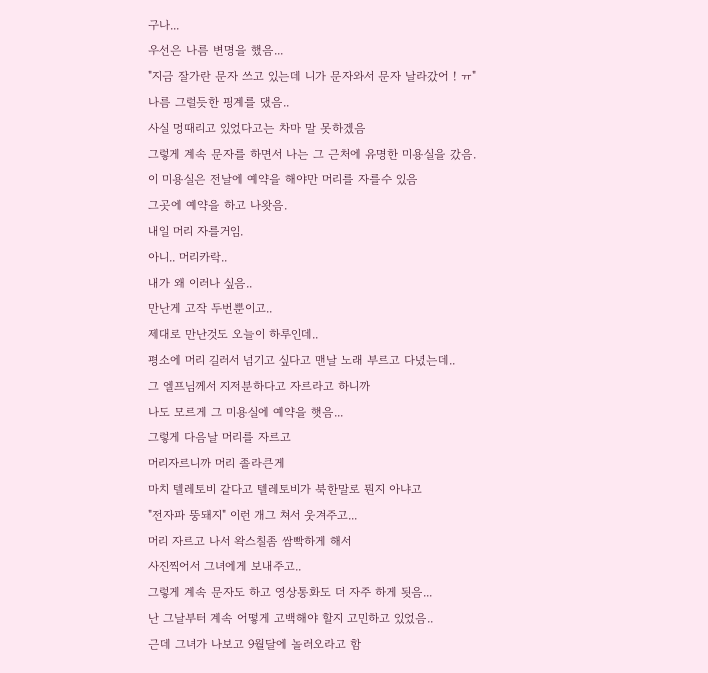구나...
우선은 나름 변명을 했음...
"지금 잘가란 문자 쓰고 있는데 니가 문자와서 문자 날라갔어 ! ㅠ"
나름 그럴듯한 핑계를 댔음..
사실 멍때리고 있었다고는 차마 말 못하겠음
그렇게 계속 문자를 하면서 나는 그 근처에 유명한 미용실을 갔음.
이 미용실은 전날에 예약을 해야만 머리를 자를수 있음
그곳에 예약을 하고 나왓음.
내일 머리 자를거임.
아니.. 머리카락..
내가 왜 이러나 싶음..
만난게 고작 두번뿐이고..
제대로 만난것도 오늘이 하루인데..
평소에 머리 길러서 넘기고 싶다고 맨날 노래 부르고 다녔는데..
그 엘프님께서 지저분하다고 자르라고 하니까
나도 모르게 그 미용실에 예약을 햇음...
그렇게 다음날 머리를 자르고
머리자르니까 머리 졸라큰게
마치 텔레토비 같다고 텔레토비가 북한말로 뭔지 아냐고
"전자파 뚱돼지" 이런 개그 쳐서 웃겨주고...
머리 자르고 나서 왁스칠좀 쌈빡하게 해서
사진찍어서 그녀에게 보내주고..
그렇게 계속 문자도 하고 영상통화도 더 자주 하게 됫음...
난 그날부터 계속 어떻게 고백해야 할지 고민하고 있었음..
근데 그녀가 나보고 9월달에 놀러오라고 함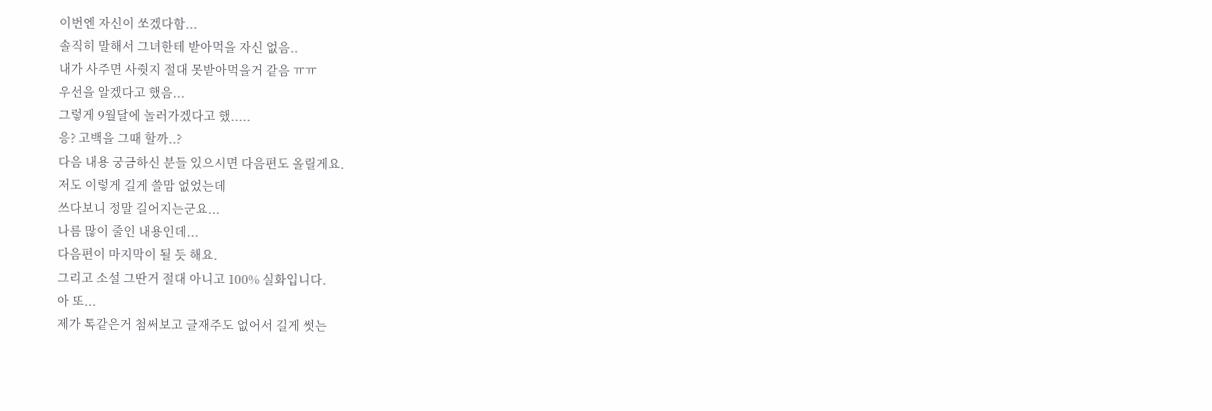이번엔 자신이 쏘겠다함...
솔직히 말해서 그녀한테 받아먹을 자신 없음..
내가 사주면 사줫지 절대 못받아먹을거 같음 ㅠㅠ
우선을 알겠다고 했음...
그렇게 9월달에 놀러가겠다고 했.....
응? 고백을 그때 할까..?
다음 내용 궁금하신 분들 있으시면 다음편도 올릴게요.
저도 이렇게 길게 쓸맘 없었는데
쓰다보니 정말 길어지는군요...
나름 많이 줄인 내용인데...
다음편이 마지막이 될 듯 해요.
그리고 소설 그딴거 절대 아니고 100% 실화입니다.
아 또...
제가 톡같은거 첨써보고 글재주도 없어서 길게 썻는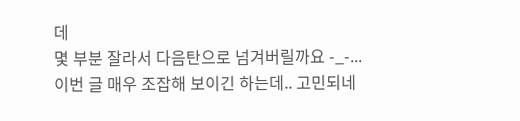데
몇 부분 잘라서 다음탄으로 넘겨버릴까요 -_-...
이번 글 매우 조잡해 보이긴 하는데.. 고민되네